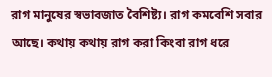রাগ মানুষের স্বভাবজাত বৈশিষ্ট্য। রাগ কমবেশি সবার আছে। কথায় কথায় রাগ করা কিংবা রাগ ধরে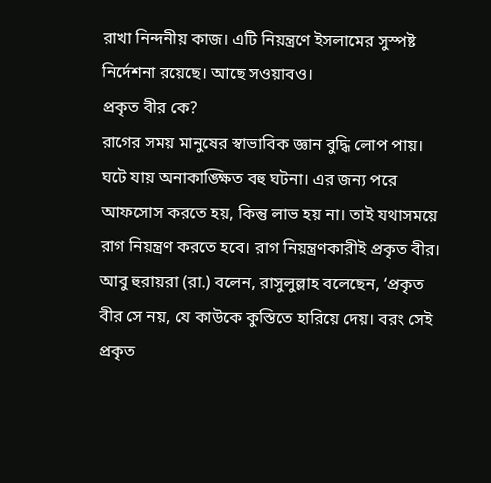রাখা নিন্দনীয় কাজ। এটি নিয়ন্ত্রণে ইসলামের সুস্পষ্ট নির্দেশনা রয়েছে। আছে সওয়াবও।
প্রকৃত বীর কে?
রাগের সময় মানুষের স্বাভাবিক জ্ঞান বুদ্ধি লোপ পায়। ঘটে যায় অনাকাঙ্ক্ষিত বহু ঘটনা। এর জন্য পরে আফসোস করতে হয়, কিন্তু লাভ হয় না। তাই যথাসময়ে রাগ নিয়ন্ত্রণ করতে হবে। রাগ নিয়ন্ত্রণকারীই প্রকৃত বীর। আবু হুরায়রা (রা.) বলেন, রাসুলুল্লাহ বলেছেন, ‘প্রকৃত বীর সে নয়, যে কাউকে কুস্তিতে হারিয়ে দেয়। বরং সেই প্রকৃত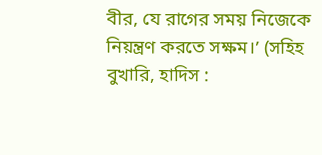বীর, যে রাগের সময় নিজেকে নিয়ন্ত্রণ করতে সক্ষম।’ (সহিহ বুখারি, হাদিস :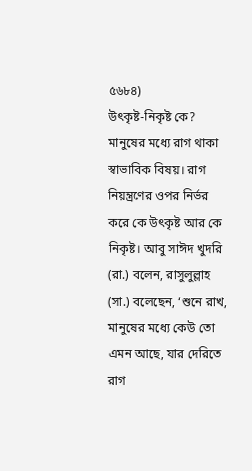৫৬৮৪)
উৎকৃষ্ট-নিকৃষ্ট কে?
মানুষের মধ্যে রাগ থাকা স্বাভাবিক বিষয়। রাগ নিয়ন্ত্রণের ওপর নির্ভর করে কে উৎকৃষ্ট আর কে নিকৃষ্ট। আবু সাঈদ খুদরি (রা.) বলেন, রাসুলুল্লাহ (সা.) বলেছেন, ‘শুনে রাখ, মানুষের মধ্যে কেউ তো এমন আছে, যার দেরিতে রাগ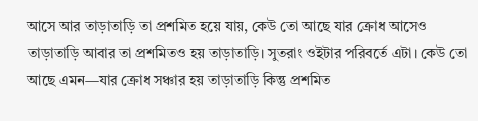আসে আর তাড়াতাড়ি তা প্রশমিত হয়ে যায়, কেউ তো আছে যার ক্রোধ আসেও তাড়াতাড়ি আবার তা প্রশমিতও হয় তাড়াতাড়ি। সুতরাং ওইটার পরিবর্তে এটা। কেউ তো আছে এমন—যার ক্রোধ সঞ্চার হয় তাড়াতাড়ি কিন্তু প্রশমিত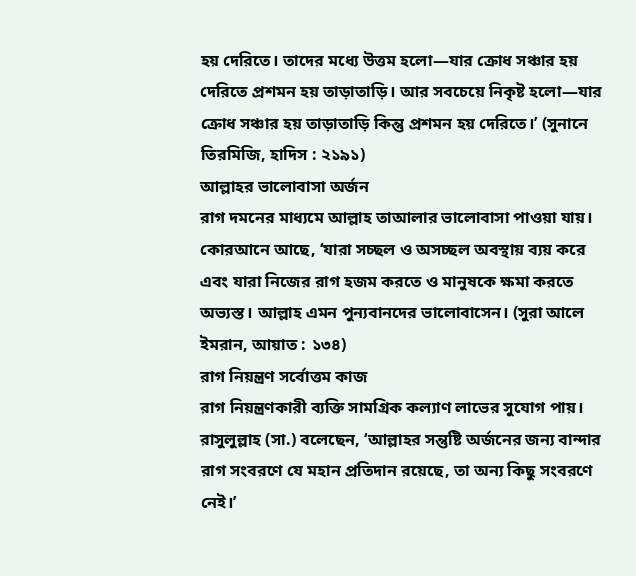হয় দেরিতে। তাদের মধ্যে উত্তম হলো—যার ক্রোধ সঞ্চার হয় দেরিতে প্রশমন হয় তাড়াতাড়ি। আর সবচেয়ে নিকৃষ্ট হলো—যার ক্রোধ সঞ্চার হয় তাড়াতাড়ি কিন্তু প্রশমন হয় দেরিতে।’ (সুনানে তিরমিজি, হাদিস : ২১৯১)
আল্লাহর ভালোবাসা অর্জন
রাগ দমনের মাধ্যমে আল্লাহ তাআলার ভালোবাসা পাওয়া যায়। কোরআনে আছে, ‘যারা সচ্ছল ও অসচ্ছল অবস্থায় ব্যয় করে এবং যারা নিজের রাগ হজম করতে ও মানুষকে ক্ষমা করতে অভ্যস্ত। আল্লাহ এমন পুন্যবানদের ভালোবাসেন। (সুরা আলে ইমরান, আয়াত : ১৩৪)
রাগ নিয়ন্ত্রণ সর্বোত্তম কাজ
রাগ নিয়ন্ত্রণকারী ব্যক্তি সামগ্রিক কল্যাণ লাভের সুযোগ পায়।
রাসুলুল্লাহ (সা.) বলেছেন, ‘আল্লাহর সন্তুষ্টি অর্জনের জন্য বান্দার রাগ সংবরণে যে মহান প্রতিদান রয়েছে, তা অন্য কিছু সংবরণে নেই।’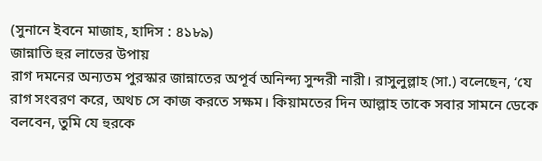(সুনানে ইবনে মাজাহ, হাদিস : ৪১৮৯)
জান্নাতি হুর লাভের উপায়
রাগ দমনের অন্যতম পুরস্কার জান্নাতের অপূর্ব অনিন্দ্য সুন্দরী নারী। রাসুলুল্লাহ (সা.) বলেছেন, ‘যে রাগ সংবরণ করে, অথচ সে কাজ করতে সক্ষম। কিয়ামতের দিন আল্লাহ তাকে সবার সামনে ডেকে বলবেন, তুমি যে হুরকে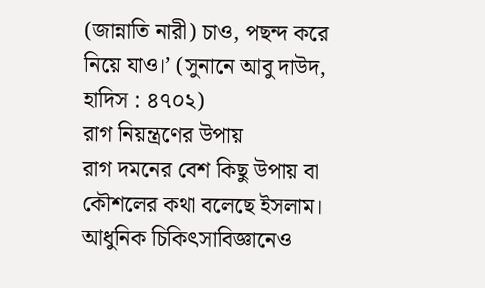(জান্নাতি নারী) চাও, পছন্দ করে নিয়ে যাও।’ (সুনানে আবু দাউদ, হাদিস : ৪৭০২)
রাগ নিয়ন্ত্রণের উপায়
রাগ দমনের বেশ কিছু উপায় বা কৌশলের কথা বলেছে ইসলাম। আধুনিক চিকিৎসাবিজ্ঞানেও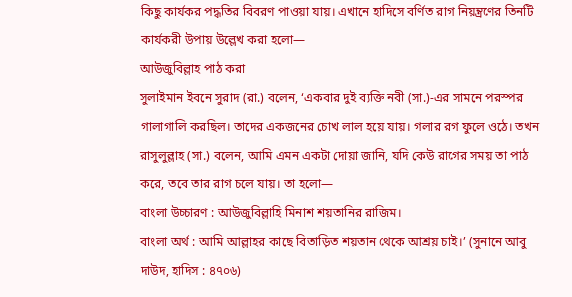কিছু কার্যকর পদ্ধতির বিবরণ পাওয়া যায়। এখানে হাদিসে বর্ণিত রাগ নিয়ন্ত্রণের তিনটি কার্যকরী উপায় উল্লেখ করা হলো—
আউজুবিল্লাহ পাঠ করা
সুলাইমান ইবনে সুরাদ (রা.) বলেন, ‘একবার দুই ব্যক্তি নবী (সা.)-এর সামনে পরস্পর গালাগালি করছিল। তাদের একজনের চোখ লাল হয়ে যায়। গলার রগ ফুলে ওঠে। তখন রাসুলুল্লাহ (সা.) বলেন, আমি এমন একটা দোয়া জানি, যদি কেউ রাগের সময় তা পাঠ করে, তবে তার রাগ চলে যায়। তা হলো—
বাংলা উচ্চারণ : আউজুবিল্লাহি মিনাশ শয়তানির রাজিম।
বাংলা অর্থ : আমি আল্লাহর কাছে বিতাড়িত শয়তান থেকে আশ্রয় চাই।’ (সুনানে আবু দাউদ, হাদিস : ৪৭০৬)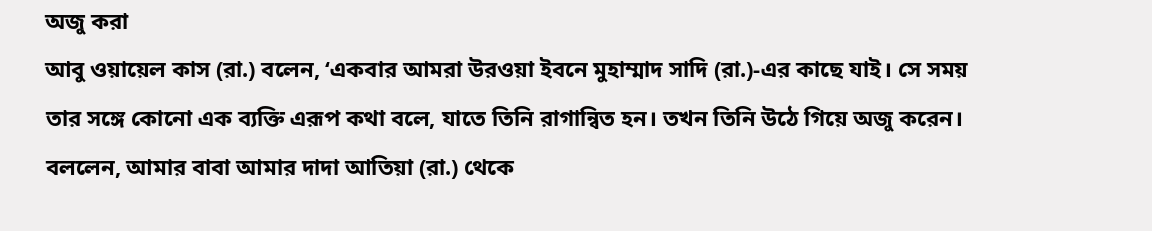অজু করা
আবু ওয়ায়েল কাস (রা.) বলেন, ‘একবার আমরা উরওয়া ইবনে মুহাম্মাদ সাদি (রা.)-এর কাছে যাই। সে সময় তার সঙ্গে কোনো এক ব্যক্তি এরূপ কথা বলে, যাতে তিনি রাগান্বিত হন। তখন তিনি উঠে গিয়ে অজু করেন। বললেন, আমার বাবা আমার দাদা আতিয়া (রা.) থেকে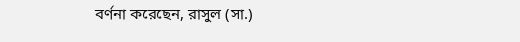বর্ণনা করেছেন, রাসুল (সা.)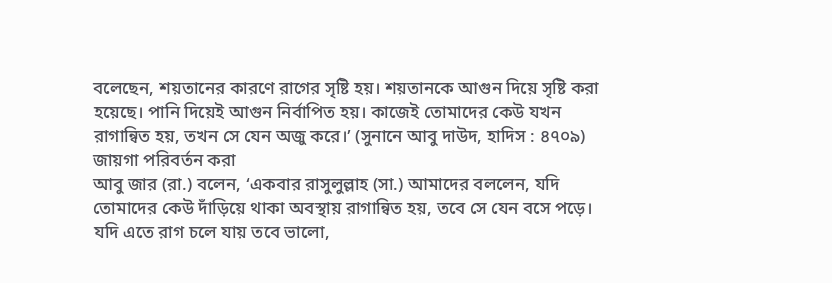বলেছেন, শয়তানের কারণে রাগের সৃষ্টি হয়। শয়তানকে আগুন দিয়ে সৃষ্টি করা হয়েছে। পানি দিয়েই আগুন নির্বাপিত হয়। কাজেই তোমাদের কেউ যখন রাগান্বিত হয়, তখন সে যেন অজু করে।’ (সুনানে আবু দাউদ, হাদিস : ৪৭০৯)
জায়গা পরিবর্তন করা
আবু জার (রা.) বলেন, ‘একবার রাসুলুল্লাহ (সা.) আমাদের বললেন, যদি তোমাদের কেউ দাঁড়িয়ে থাকা অবস্থায় রাগান্বিত হয়, তবে সে যেন বসে পড়ে। যদি এতে রাগ চলে যায় তবে ভালো,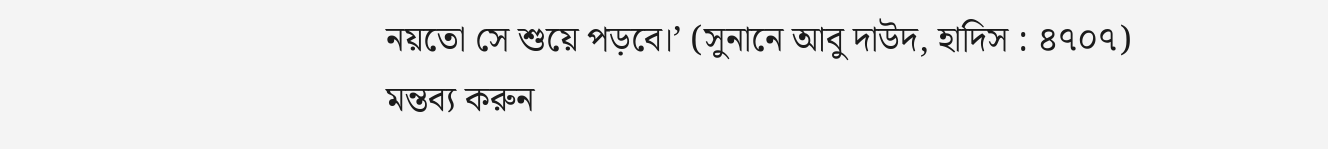নয়তো সে শুয়ে পড়বে।’ (সুনানে আবু দাউদ, হাদিস : ৪৭০৭)
মন্তব্য করুন